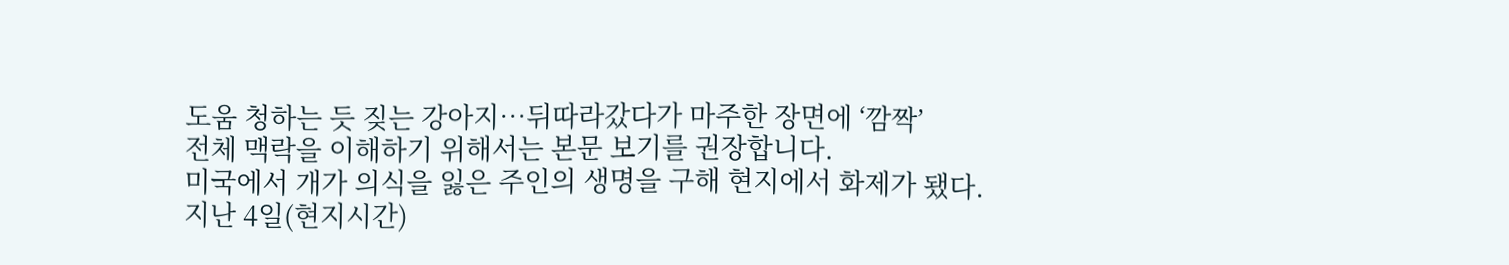도움 청하는 듯 짖는 강아지…뒤따라갔다가 마주한 장면에 ‘깜짝’
전체 맥락을 이해하기 위해서는 본문 보기를 권장합니다.
미국에서 개가 의식을 잃은 주인의 생명을 구해 현지에서 화제가 됐다.
지난 4일(현지시간)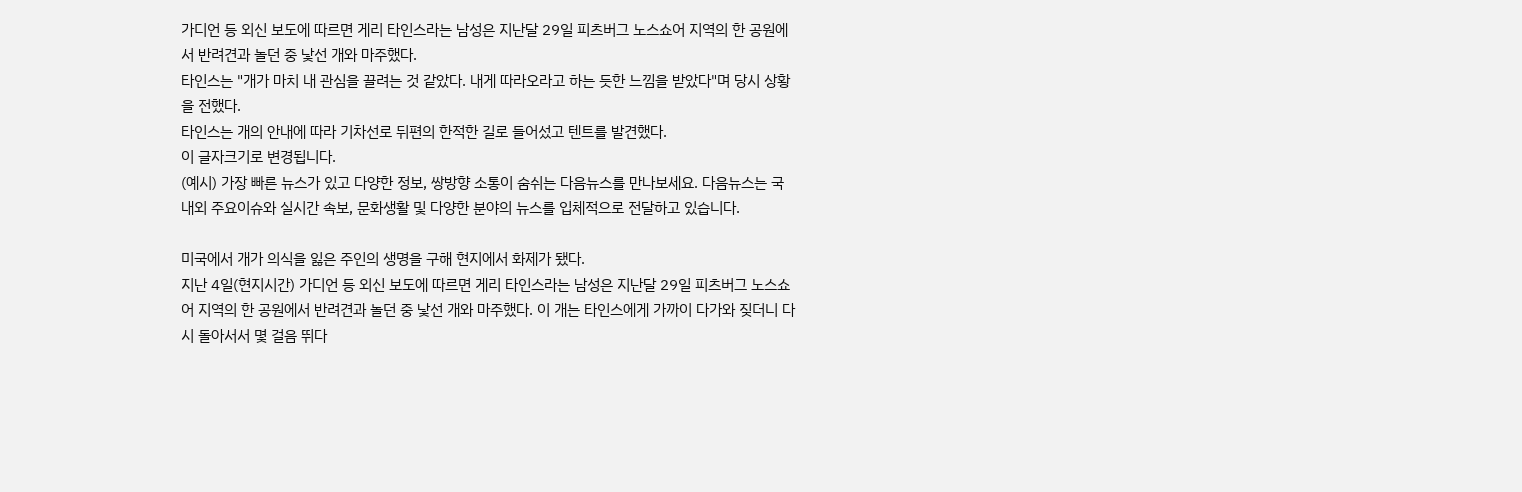가디언 등 외신 보도에 따르면 게리 타인스라는 남성은 지난달 29일 피츠버그 노스쇼어 지역의 한 공원에서 반려견과 놀던 중 낯선 개와 마주했다.
타인스는 "개가 마치 내 관심을 끌려는 것 같았다. 내게 따라오라고 하는 듯한 느낌을 받았다"며 당시 상황을 전했다.
타인스는 개의 안내에 따라 기차선로 뒤편의 한적한 길로 들어섰고 텐트를 발견했다.
이 글자크기로 변경됩니다.
(예시) 가장 빠른 뉴스가 있고 다양한 정보, 쌍방향 소통이 숨쉬는 다음뉴스를 만나보세요. 다음뉴스는 국내외 주요이슈와 실시간 속보, 문화생활 및 다양한 분야의 뉴스를 입체적으로 전달하고 있습니다.

미국에서 개가 의식을 잃은 주인의 생명을 구해 현지에서 화제가 됐다.
지난 4일(현지시간) 가디언 등 외신 보도에 따르면 게리 타인스라는 남성은 지난달 29일 피츠버그 노스쇼어 지역의 한 공원에서 반려견과 놀던 중 낯선 개와 마주했다. 이 개는 타인스에게 가까이 다가와 짖더니 다시 돌아서서 몇 걸음 뛰다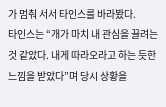가 멈춰 서서 타인스를 바라봤다.
타인스는 “개가 마치 내 관심을 끌려는 것 같았다. 내게 따라오라고 하는 듯한 느낌을 받았다”며 당시 상황을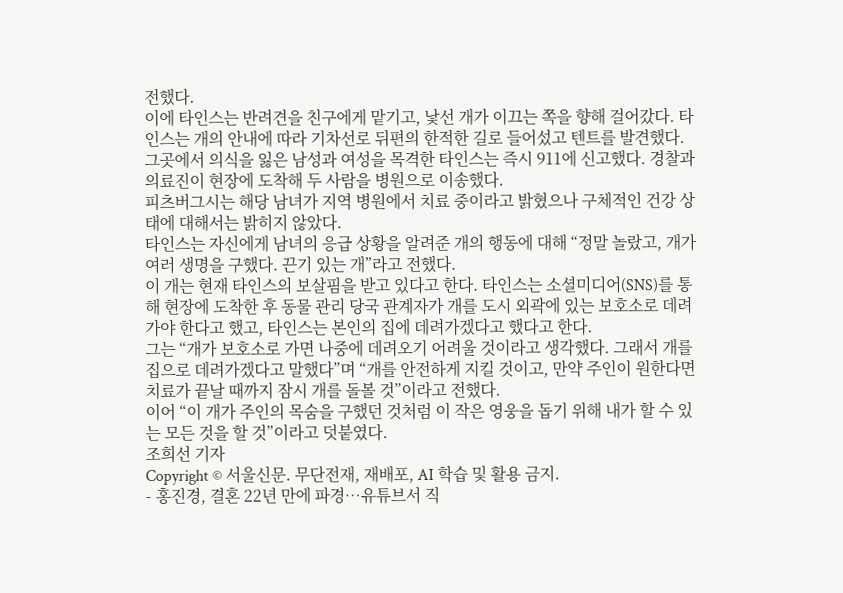전했다.
이에 타인스는 반려견을 친구에게 맡기고, 낯선 개가 이끄는 쪽을 향해 걸어갔다. 타인스는 개의 안내에 따라 기차선로 뒤편의 한적한 길로 들어섰고 텐트를 발견했다.
그곳에서 의식을 잃은 남성과 여성을 목격한 타인스는 즉시 911에 신고했다. 경찰과 의료진이 현장에 도착해 두 사람을 병원으로 이송했다.
피츠버그시는 해당 남녀가 지역 병원에서 치료 중이라고 밝혔으나 구체적인 건강 상태에 대해서는 밝히지 않았다.
타인스는 자신에게 남녀의 응급 상황을 알려준 개의 행동에 대해 “정말 놀랐고, 개가 여러 생명을 구했다. 끈기 있는 개”라고 전했다.
이 개는 현재 타인스의 보살핌을 받고 있다고 한다. 타인스는 소셜미디어(SNS)를 통해 현장에 도착한 후 동물 관리 당국 관계자가 개를 도시 외곽에 있는 보호소로 데려가야 한다고 했고, 타인스는 본인의 집에 데려가겠다고 했다고 한다.
그는 “개가 보호소로 가면 나중에 데려오기 어려울 것이라고 생각했다. 그래서 개를 집으로 데려가겠다고 말했다”며 “개를 안전하게 지킬 것이고, 만약 주인이 원한다면 치료가 끝날 때까지 잠시 개를 돌볼 것”이라고 전했다.
이어 “이 개가 주인의 목숨을 구했던 것처럼 이 작은 영웅을 돕기 위해 내가 할 수 있는 모든 것을 할 것”이라고 덧붙였다.
조희선 기자
Copyright © 서울신문. 무단전재, 재배포, AI 학습 및 활용 금지.
- 홍진경, 결혼 22년 만에 파경…유튜브서 직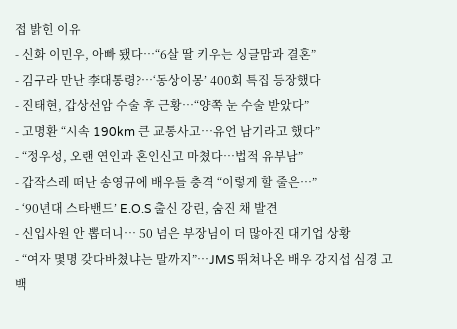접 밝힌 이유
- 신화 이민우, 아빠 됐다…“6살 딸 키우는 싱글맘과 결혼”
- 김구라 만난 李대통령?…‘동상이몽’ 400회 특집 등장했다
- 진태현, 갑상선암 수술 후 근황…“양쪽 눈 수술 받았다”
- 고명환 “시속 190km 큰 교통사고…유언 남기라고 했다”
- “정우성, 오랜 연인과 혼인신고 마쳤다…법적 유부남”
- 갑작스레 떠난 송영규에 배우들 충격 “이렇게 할 줄은…”
- ‘90년대 스타밴드’ E.O.S 출신 강린, 숨진 채 발견
- 신입사원 안 뽑더니… 50 넘은 부장님이 더 많아진 대기업 상황
- “여자 몇명 갖다바쳤냐는 말까지”…JMS 뛰쳐나온 배우 강지섭 심경 고백